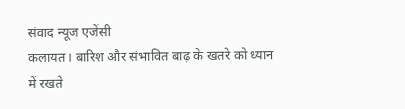संवाद न्यूज एजेंसी
कलायत। बारिश और संभावित बाढ़ के खतरे को ध्यान में रखते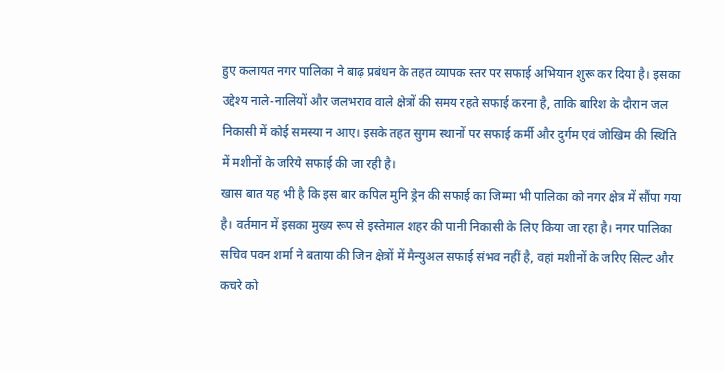हुए कलायत नगर पालिका ने बाढ़ प्रबंधन के तहत व्यापक स्तर पर सफाई अभियान शुरू कर दिया है। इसका उद्देश्य नाले-नालियों और जलभराव वाले क्षेत्रों की समय रहते सफाई करना है, ताकि बारिश के दौरान जल निकासी में कोई समस्या न आए। इसके तहत सुगम स्थानों पर सफाई कर्मी और दुर्गम एवं जोखिम की स्थिति में मशीनों के जरिये सफाई की जा रही है।
खास बात यह भी है कि इस बार कपिल मुनि ड्रेन की सफाई का जिम्मा भी पालिका को नगर क्षेत्र में सौंपा गया है। वर्तमान में इसका मुख्य रूप से इस्तेमाल शहर की पानी निकासी के लिए किया जा रहा है। नगर पालिका सचिव पवन शर्मा ने बताया की जिन क्षेत्रों में मैन्युअल सफाई संभव नहीं है, वहां मशीनों के जरिए सिल्ट और कचरे को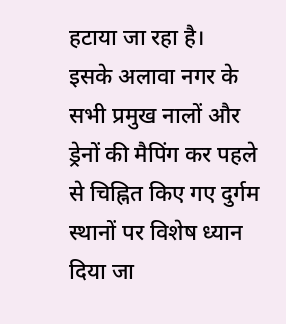हटाया जा रहा है।
इसके अलावा नगर के सभी प्रमुख नालों और ड्रेनों की मैपिंग कर पहले से चिह्नित किए गए दुर्गम स्थानों पर विशेष ध्यान दिया जा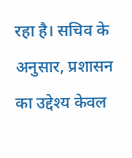रहा है। सचिव के अनुसार, प्रशासन का उद्देश्य केवल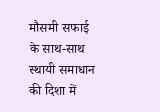मौसमी सफाई के साथ-साथ स्थायी समाधान की दिशा में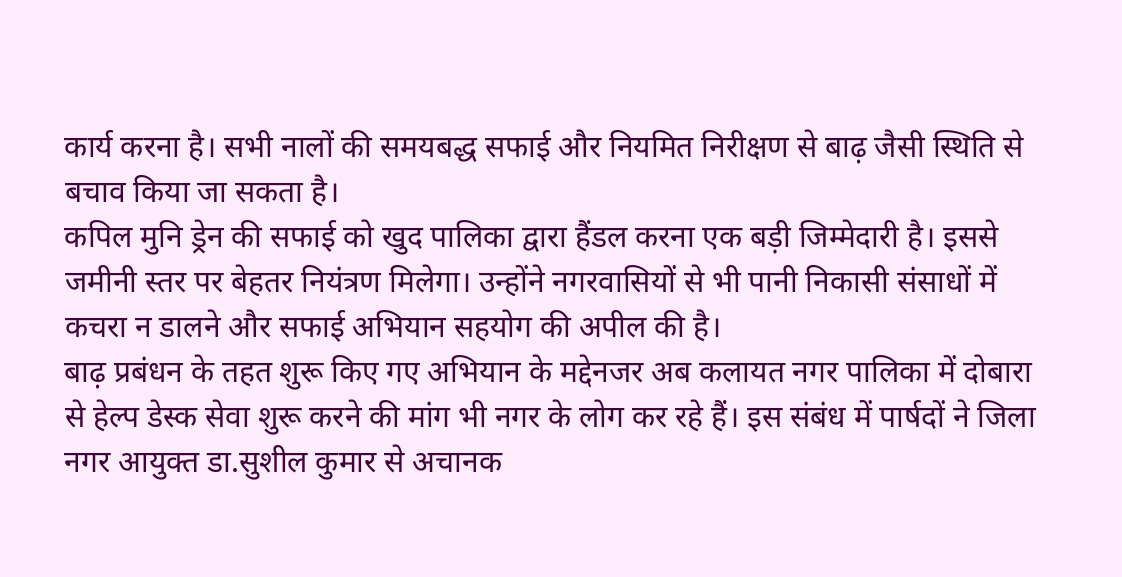कार्य करना है। सभी नालों की समयबद्ध सफाई और नियमित निरीक्षण से बाढ़ जैसी स्थिति से बचाव किया जा सकता है।
कपिल मुनि ड्रेन की सफाई को खुद पालिका द्वारा हैंडल करना एक बड़ी जिम्मेदारी है। इससे जमीनी स्तर पर बेहतर नियंत्रण मिलेगा। उन्होंने नगरवासियों से भी पानी निकासी संसाधों में कचरा न डालने और सफाई अभियान सहयोग की अपील की है।
बाढ़ प्रबंधन के तहत शुरू किए गए अभियान के मद्देनजर अब कलायत नगर पालिका में दोबारा से हेल्प डेस्क सेवा शुरू करने की मांग भी नगर के लोग कर रहे हैं। इस संबंध में पार्षदों ने जिला नगर आयुक्त डा.सुशील कुमार से अचानक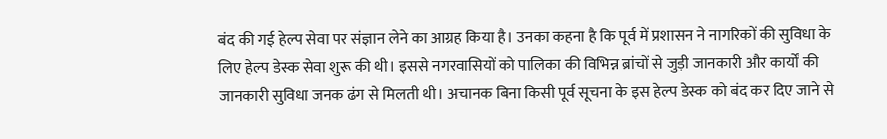बंद की गई हेल्प सेवा पर संज्ञान लेने का आग्रह किया है। उनका कहना है कि पूर्व में प्रशासन ने नागरिकों की सुविधा के लिए हेल्प डेस्क सेवा शुरू की थी। इससे नगरवासियों को पालिका की विभिन्न ब्रांचों से जुड़ी जानकारी और कार्यों की जानकारी सुविधा जनक ढंग से मिलती थी। अचानक बिना किसी पूर्व सूचना के इस हेल्प डेस्क को बंद कर दिए जाने से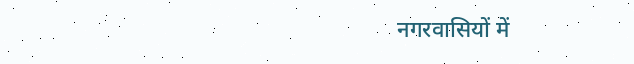नगरवासियों में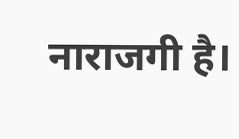नाराजगी है।